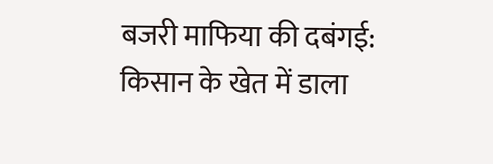बजरी माफिया की दबंगई: किसान के खेत में डाला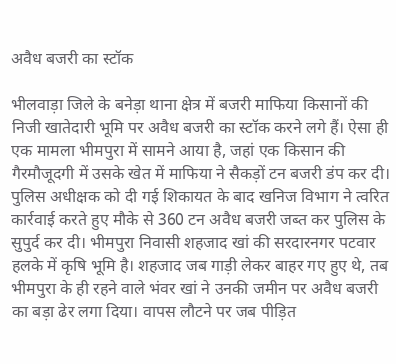अवैध बजरी का स्टॉक

भीलवाड़ा जिले के बनेड़ा थाना क्षेत्र में बजरी माफिया किसानों की निजी खातेदारी भूमि पर अवैध बजरी का स्टॉक करने लगे हैं। ऐसा ही एक मामला भीमपुरा में सामने आया है, जहां एक किसान की गैरमौजूदगी में उसके खेत में माफिया ने सैकड़ों टन बजरी डंप कर दी। पुलिस अधीक्षक को दी गई शिकायत के बाद खनिज विभाग ने त्वरित कार्रवाई करते हुए मौके से 360 टन अवैध बजरी जब्त कर पुलिस के सुपुर्द कर दी। भीमपुरा निवासी शहजाद खां की सरदारनगर पटवार हलके में कृषि भूमि है। शहजाद जब गाड़ी लेकर बाहर गए हुए थे, तब भीमपुरा के ही रहने वाले भंवर खां ने उनकी जमीन पर अवैध बजरी का बड़ा ढेर लगा दिया। वापस लौटने पर जब पीड़ित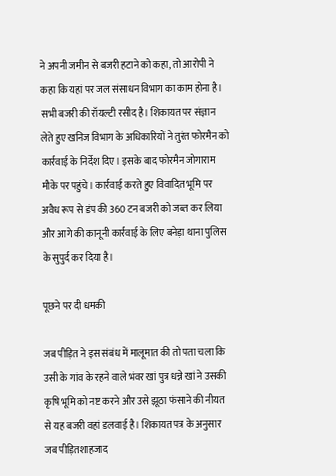ने अपनी जमीन से बजरी हटाने को कहा, तो आरोपी ने कहा कि यहां पर जल संसाधन विभाग का काम होना है। सभी बजरी की रॉयल्टी रसीद है। शिकायत पर संज्ञान लेते हुए खनिज विभाग के अधिकारियों ने तुरंत फोरमैन को कार्रवाई के निर्देश दिए। इसके बाद फोरमैन जोगाराम मौके पर पहुंचे। कार्रवाई करते हुए विवादित भूमि पर अवैध रूप से डंप की 360 टन बजरी को जब्त कर लिया और आगे की कानूनी कार्रवाई के लिए बनेड़ा थाना पुलिस के सुपुर्द कर दिया है।

पूछने पर दी धमकी

जब पीड़ित ने इस संबंध में मालूमात की तो पता चला कि उसी के गांव के रहने वाले भंवर खां पुत्र धन्ने खां ने उसकी कृषि भूमि को नष्ट करने और उसे झूठा फंसाने की नीयत से यह बजरी वहां डलवाई है। शिकायत पत्र के अनुसार जब पीड़ितशाहजाद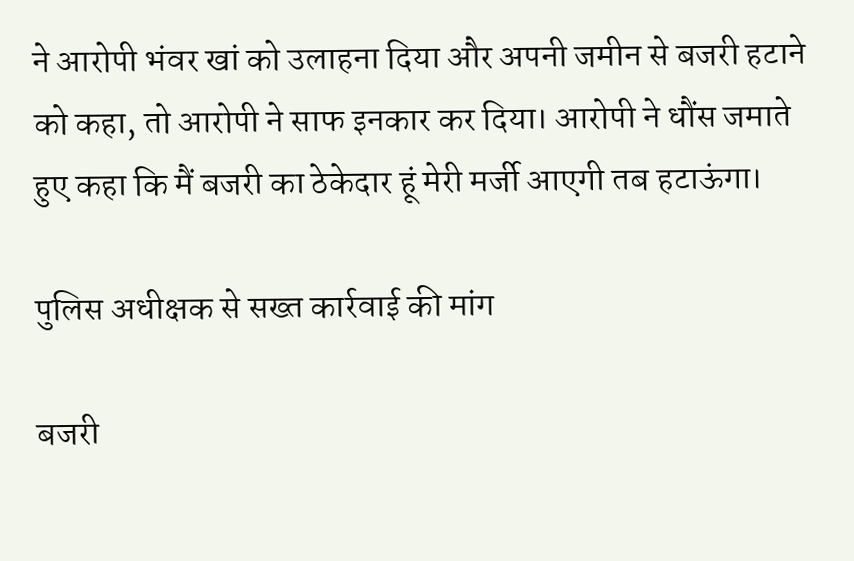ने आरोपी भंवर खां को उलाहना दिया और अपनी जमीन से बजरी हटाने को कहा, तो आरोपी ने साफ इनकार कर दिया। आरोपी ने धौंस जमाते हुए कहा कि मैं बजरी का ठेकेदार हूं मेरी मर्जी आएगी तब हटाऊंगा।

पुलिस अधीक्षक से सख्त कार्रवाई की मांग

बजरी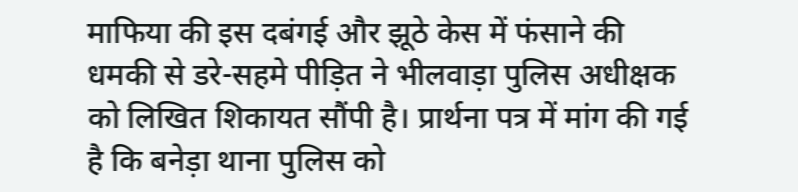माफिया की इस दबंगई और झूठे केस में फंसाने की धमकी से डरे-सहमे पीड़ित ने भीलवाड़ा पुलिस अधीक्षक को लिखित शिकायत सौंपी है। प्रार्थना पत्र में मांग की गई है कि बनेड़ा थाना पुलिस को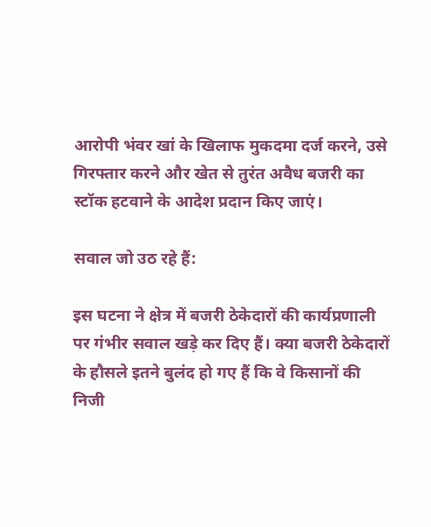आरोपी भंवर खां के खिलाफ मुकदमा दर्ज करने, उसे गिरफ्तार करने और खेत से तुरंत अवैध बजरी का स्टॉक हटवाने के आदेश प्रदान किए जाएं।

सवाल जो उठ रहे हैं:

इस घटना ने क्षेत्र में बजरी ठेकेदारों की कार्यप्रणाली पर गंभीर सवाल खड़े कर दिए हैं। क्या बजरी ठेकेदारों के हौसले इतने बुलंद हो गए हैं कि वे किसानों की निजी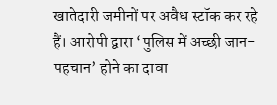खातेदारी जमीनों पर अवैध स्टॉक कर रहे हैं। आरोपी द्वारा ‘पुलिस में अच्छी जान-पहचान’ होने का दावा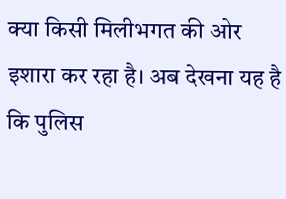क्या किसी मिलीभगत की ओर इशारा कर रहा है। अब देखना यह है कि पुलिस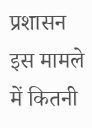प्रशासन इस मामले में कितनी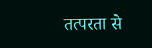तत्परता से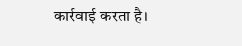कार्रवाई करता है।